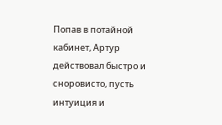Попав в потайной кабинет, Артур действовал быстро и сноровисто, пусть интуиция и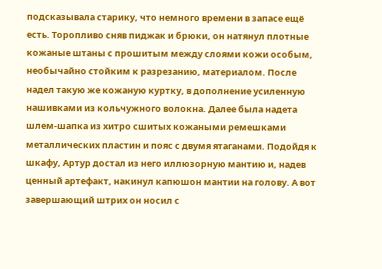подсказывала старику, что немного времени в запасе ещё есть. Торопливо сняв пиджак и брюки, он натянул плотные кожаные штаны с прошитым между слоями кожи особым, необычайно стойким к разрезанию, материалом. После надел такую же кожаную куртку, в дополнение усиленную нашивками из кольчужного волокна. Далее была надета шлем-шапка из хитро сшитых кожаными ремешками металлических пластин и пояс с двумя ятаганами. Подойдя к шкафу, Артур достал из него иллюзорную мантию и, надев ценный артефакт, накинул капюшон мантии на голову. А вот завершающий штрих он носил с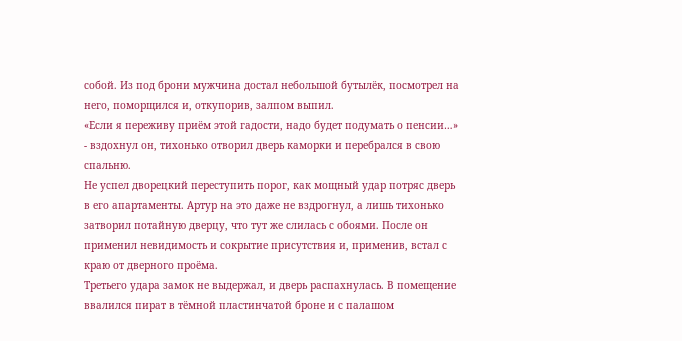собой. Из под брони мужчина достал небольшой бутылёк, посмотрел на него, поморщился и, откупорив, залпом выпил.
«Если я переживу приём этой гадости, надо будет подумать о пенсии…» - вздохнул он, тихонько отворил дверь каморки и перебрался в свою спальню.
Не успел дворецкий переступить порог, как мощный удар потряс дверь в его апартаменты. Артур на это даже не вздрогнул, а лишь тихонько затворил потайную дверцу, что тут же слилась с обоями. После он применил невидимость и сокрытие присутствия и, применив, встал с краю от дверного проёма.
Третьего удара замок не выдержал, и дверь распахнулась. В помещение ввалился пират в тёмной пластинчатой броне и с палашом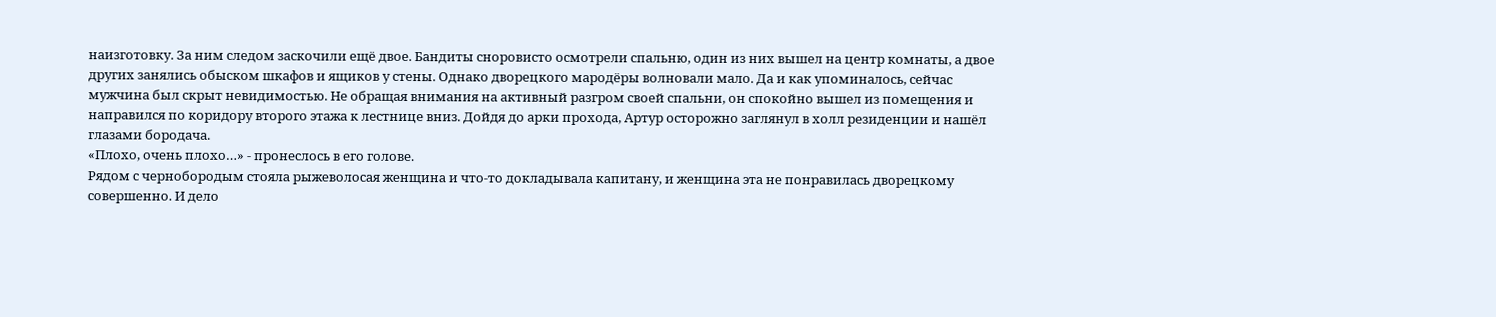наизготовку. За ним следом заскочили ещё двое. Бандиты сноровисто осмотрели спальню, один из них вышел на центр комнаты, а двое других занялись обыском шкафов и ящиков у стены. Однако дворецкого мародёры волновали мало. Да и как упоминалось, сейчас мужчина был скрыт невидимостью. Не обращая внимания на активный разгром своей спальни, он спокойно вышел из помещения и направился по коридору второго этажа к лестнице вниз. Дойдя до арки прохода, Артур осторожно заглянул в холл резиденции и нашёл глазами бородача.
«Плохо, очень плохо…» - пронеслось в его голове.
Рядом с чернобородым стояла рыжеволосая женщина и что-то докладывала капитану, и женщина эта не понравилась дворецкому совершенно. И дело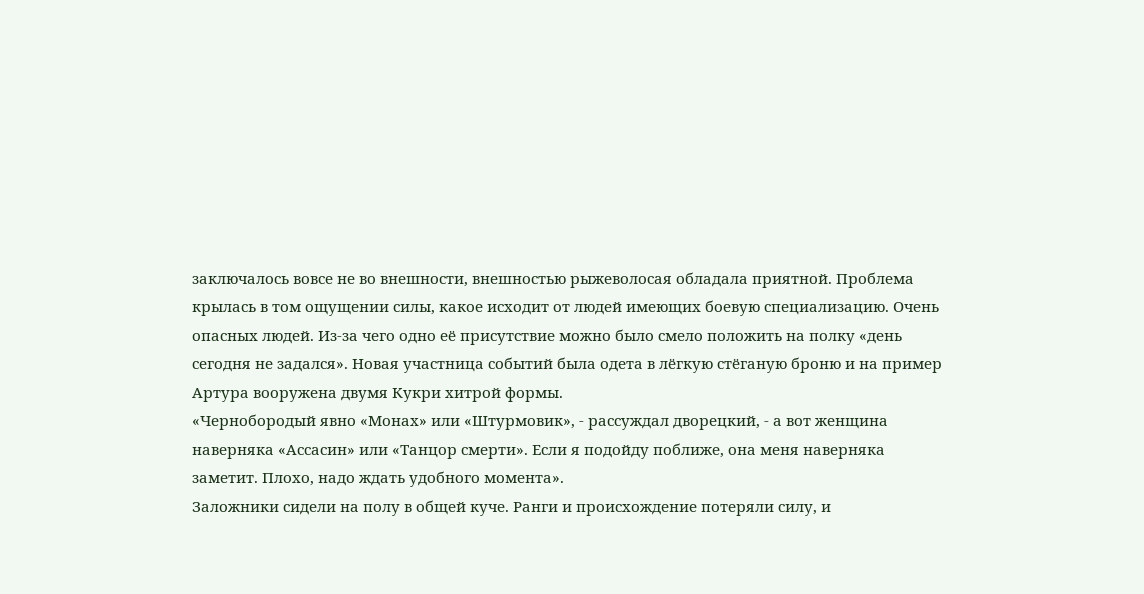заключалось вовсе не во внешности, внешностью рыжеволосая обладала приятной. Проблема крылась в том ощущении силы, какое исходит от людей имеющих боевую специализацию. Очень опасных людей. Из-за чего одно её присутствие можно было смело положить на полку «день сегодня не задался». Новая участница событий была одета в лёгкую стёганую броню и на пример Артура вооружена двумя Кукри хитрой формы.
«Чернобородый явно «Монах» или «Штурмовик», - рассуждал дворецкий, - а вот женщина наверняка «Ассасин» или «Танцор смерти». Если я подойду поближе, она меня наверняка заметит. Плохо, надо ждать удобного момента».
Заложники сидели на полу в общей куче. Ранги и происхождение потеряли силу, и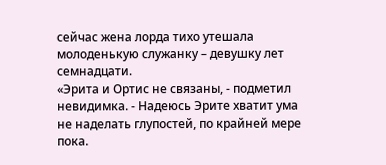сейчас жена лорда тихо утешала молоденькую служанку – девушку лет семнадцати.
«Эрита и Ортис не связаны, - подметил невидимка. - Надеюсь Эрите хватит ума не наделать глупостей, по крайней мере пока.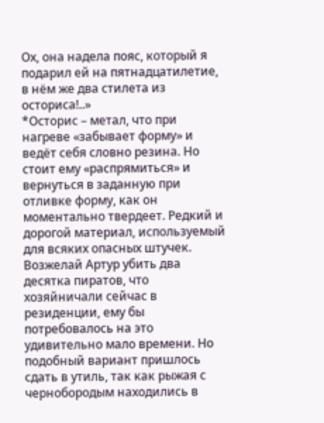Ох, она надела пояс, который я подарил ей на пятнадцатилетие, в нём же два стилета из осториса!..»
*Осторис – метал, что при нагреве «забывает форму» и ведёт себя словно резина. Но стоит ему «распрямиться» и вернуться в заданную при отливке форму, как он моментально твердеет. Редкий и дорогой материал, используемый для всяких опасных штучек.
Возжелай Артур убить два десятка пиратов, что хозяйничали сейчас в резиденции, ему бы потребовалось на это удивительно мало времени. Но подобный вариант пришлось сдать в утиль, так как рыжая с чернобородым находились в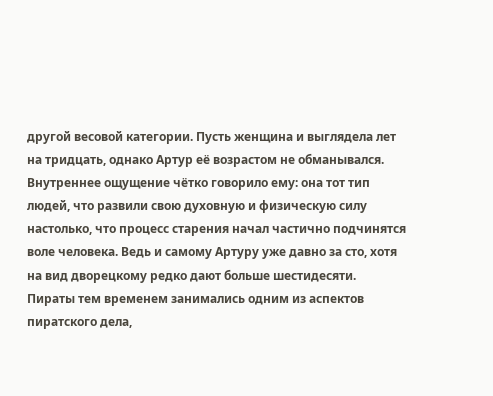другой весовой категории. Пусть женщина и выглядела лет на тридцать, однако Артур её возрастом не обманывался. Внутреннее ощущение чётко говорило ему: она тот тип людей, что развили свою духовную и физическую силу настолько, что процесс старения начал частично подчинятся воле человека. Ведь и самому Артуру уже давно за сто, хотя на вид дворецкому редко дают больше шестидесяти.
Пираты тем временем занимались одним из аспектов пиратского дела,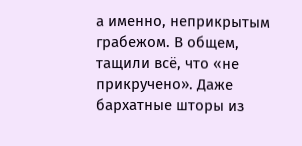а именно, неприкрытым грабежом. В общем, тащили всё, что «не прикручено». Даже бархатные шторы из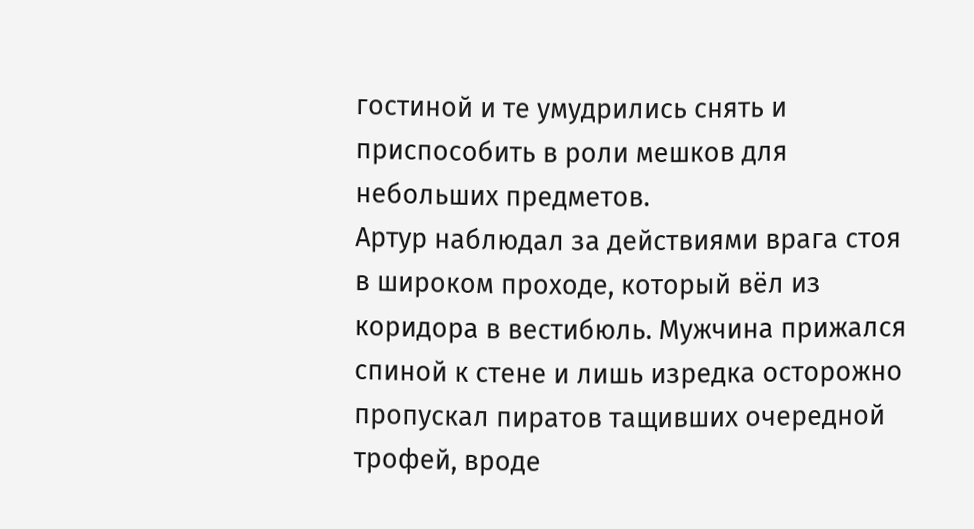гостиной и те умудрились снять и приспособить в роли мешков для небольших предметов.
Артур наблюдал за действиями врага стоя в широком проходе, который вёл из коридора в вестибюль. Мужчина прижался спиной к стене и лишь изредка осторожно пропускал пиратов тащивших очередной трофей, вроде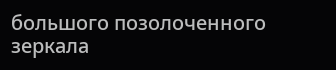большого позолоченного зеркала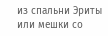из спальни Эриты или мешки со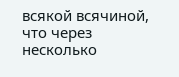всякой всячиной, что через несколько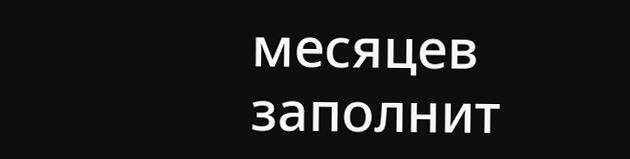месяцев заполнит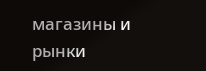магазины и рынки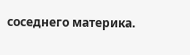соседнего материка.